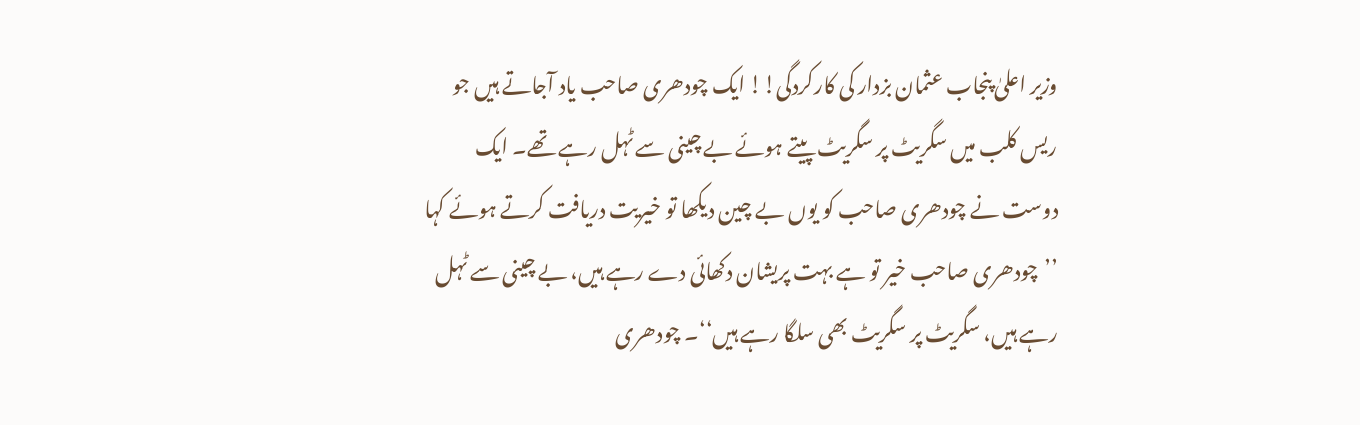وزیر اعلیٰ پنجاب عثمان بزدار کی کارکردگی!! ایک چودھری صاحب یاد آجاتے ہیں جو ریس کلب میں سگریٹ پر سگریٹ پیتے ہوئے بے چینی سے ٹہل رہے تھے۔ ایک دوست نے چودھری صاحب کو یوں بے چین دیکھا تو خیریت دریافت کرتے ہوئے کہا ’’چودھری صاحب خیر تو ہے بہت پریشان دکھائی دے رہے ہیں، بے چینی سے ٹہل رہے ہیں، سگریٹ پر سگریٹ بھی سلگا رہے ہیں‘‘۔ چودھری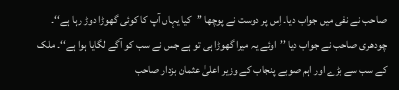صاحب نے نفی میں جواب دیا۔ اِس پر دوست نے پوچھا ’’کیا یہاں آپ کا کوئی گھوڑا دوڑ رہا ہے‘‘۔ چودھری صاحب نے جواب دیا ’’اوئے یہ میرا گھوڑا ہی تو ہے جس نے سب کو آگے لگایا ہوا ہے‘‘۔ ملک کے سب سے بڑے اور اہم صوبے پنجاب کے وزیر اعلیٰ عثمان بزدار صاحب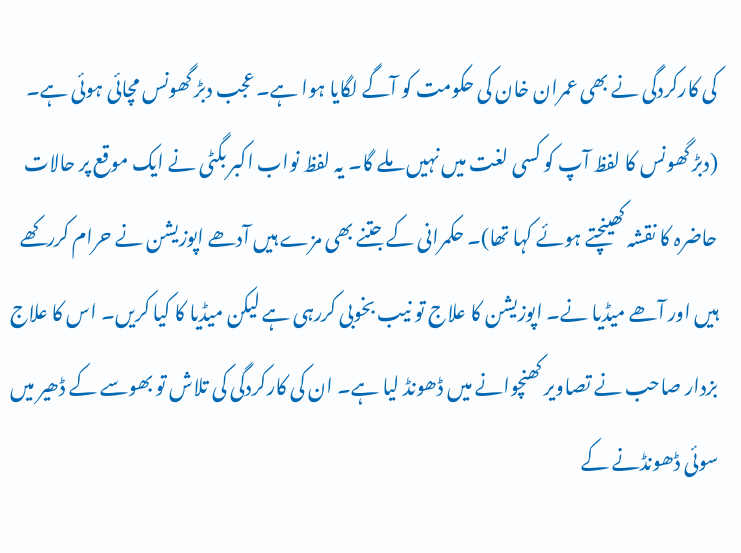کی کارکردگی نے بھی عمران خان کی حکومت کو آگے لگایا ہوا ہے۔ عجب دبڑ گھونس مچائی ہوئی ہے۔ (دبڑ گھونس کا لفظ آپ کو کسی لغت میں نہیں ملے گا۔ یہ لفظ نواب اکبر بگٹی نے ایک موقع پر حالات حاضرہ کا نقشہ کھینچتے ہوئے کہا تھا)۔ حکمرانی کے جتنے بھی مزے ہیں آدھے اپوزیشن نے حرام کررکھے ہیں اور آھے میڈیا نے۔ اپوزیشن کا علاج تو نیب بخوبی کررہی ہے لیکن میڈیا کا کیا کریں۔ اس کا علاج بزدار صاحب نے تصاویر کھنچوانے میں ڈھونڈ لیا ہے۔ ان کی کارکردگی کی تلاش تو بھوسے کے ڈھیر میں سوئی ڈھونڈنے کے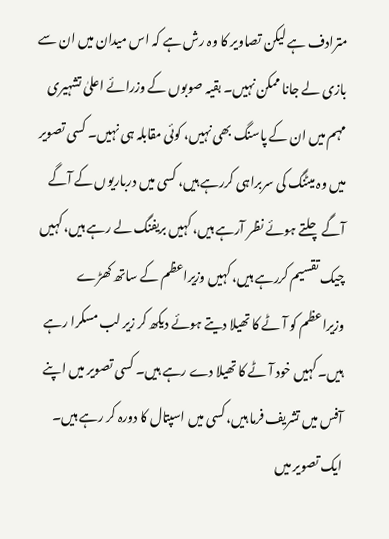مترادف ہے لیکن تصاویر کا وہ رش ہے کہ اس میدان میں ان سے بازی لے جانا ممکن نہیں۔ بقیہ صوبوں کے وزرائے اعلیٰ تشہیری مہم میں ان کے پاسنگ بھی نہیں، کوئی مقابلہ ہی نہیں۔ کسی تصویر میں وہ میٹنگ کی سربراہی کررہے ہیں، کسی میں درباریوں کے آگے آگے چلتے ہوئے نظر آرہے ہیں، کہیں بریفنگ لے رہے ہیں، کہیں چیک تقسیم کررہے ہیں، کہیں وزیراعظم کے ساتھ کھڑے وزیراعظم کو آٹے کا تھیلا دیتے ہوئے دیکھ کر زیر لب مسکرا رہے ہیں۔ کہیں خود آٹے کا تھیلا دے رہے ہیں۔ کسی تصویر میں اپنے آفس میں تشریف فرما ہیں، کسی میں اسپتال کا دورہ کر رہے ہیں۔ ایک تصویر میں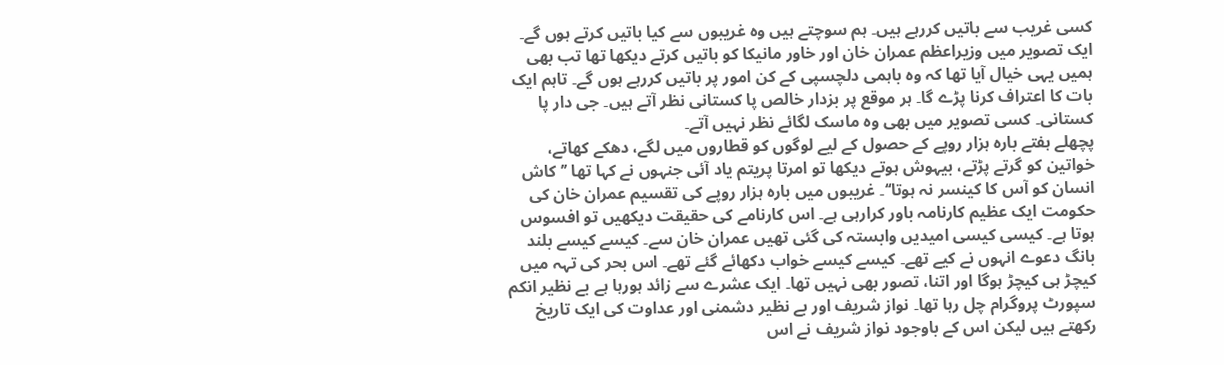کسی غریب سے باتیں کررہے ہیں۔ ہم سوچتے ہیں وہ غریبوں سے کیا باتیں کرتے ہوں گے۔ ایک تصویر میں وزیراعظم عمران خان اور خاور مانیکا کو باتیں کرتے دیکھا تھا تب بھی ہمیں یہی خیال آیا تھا کہ وہ باہمی دلچسپی کے کن امور پر باتیں کررہے ہوں گے۔ تاہم ایک بات کا اعتراف کرنا پڑے گا۔ ہر موقع پر بزدار خالص پا کستانی نظر آتے ہیں۔ جی دار پا کستانی۔ کسی تصویر میں بھی وہ ماسک لگائے نظر نہیں آتے۔
پچھلے ہفتے بارہ ہزار روپے کے حصول کے لیے لوگوں کو قطاروں میں لگے، دھکے کھاتے، خواتین کو گرتے پڑتے، بیہوش ہوتے دیکھا تو امرتا پریتم یاد آئی جنہوں نے کہا تھا ’’کاش انسان کو آس کا کینسر نہ ہوتا‘‘۔ غریبوں میں بارہ ہزار روپے کی تقسیم عمران خان کی حکومت ایک عظیم کارنامہ باور کرارہی ہے۔ اس کارنامے کی حقیقت دیکھیں تو افسوس ہوتا ہے۔ کیسی کیسی امیدیں وابستہ کی گئی تھیں عمران خان سے۔ کیسے کیسے بلند بانگ دعوے انہوں نے کیے تھے۔ کیسے کیسے خواب دکھائے گئے تھے۔ اس بحر کی تہہ میں کیچڑ ہی کیچڑ ہوگا اور اتنا، تصور بھی نہیں تھا۔ ایک عشرے سے زائد ہورہا ہے بے نظیر انکم سپورٹ پروگرام چل رہا تھا۔ نواز شریف اور بے نظیر دشمنی اور عداوت کی ایک تاریخ رکھتے ہیں لیکن اس کے باوجود نواز شریف نے اس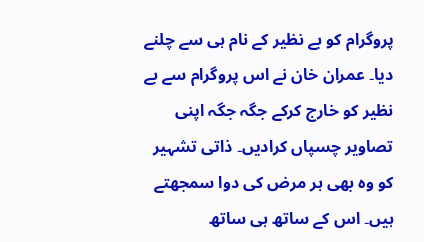پروگرام کو بے نظیر کے نام ہی سے چلنے دیا۔ عمران خان نے اس پروگرام سے بے نظیر کو خارج کرکے جگہ جگہ اپنی تصاویر چسپاں کرادیں۔ ذاتی تشہیر کو وہ بھی ہر مرض کی دوا سمجھتے ہیں۔ اس کے ساتھ ہی ساتھ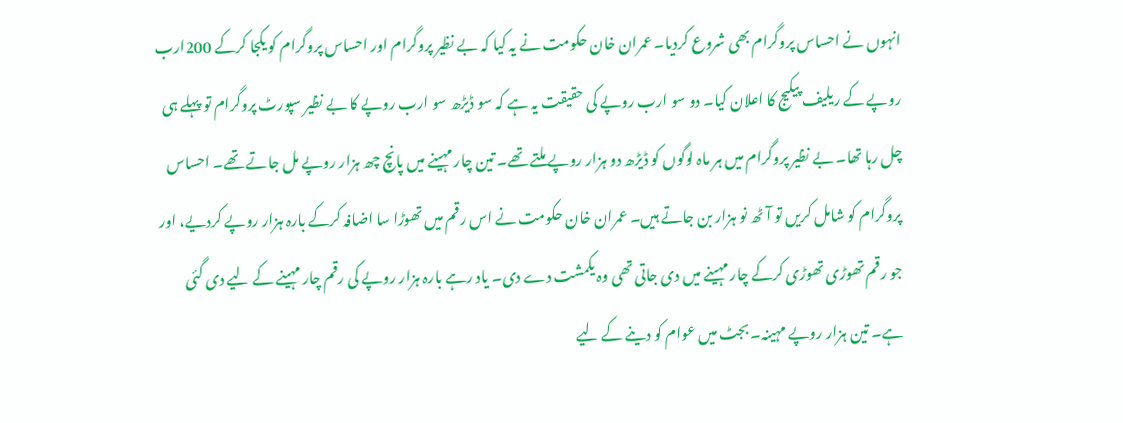انہوں نے احساس پروگرام بھی شروع کردیا۔ عمران خان حکومت نے یہ کیا کہ بے نظیر پروگرام اور احساس پروگرام کو یکجا کرکے 200ارب روپے کے ریلیف پیکیج کا اعلان کیا۔ دو سو ارب روپے کی حقیقت یہ ہے کہ سو ڈیڑھ سو ارب روپے کا بے نظیر سپورٹ پروگرام تو پہلے ہی چل رہا تھا۔ بے نظیر پروگرام میں ہر ماہ لوگوں کو ڈیڑھ دو ہزار روپے ملتے تھے۔ تین چار مہینے میں پانچ چھ ہزار روپے مل جاتے تھے۔ احساس پروگرام کو شامل کریں تو آٹھ نو ہزار بن جاتے ہیں۔ عمران خان حکومت نے اس رقم میں تھوڑا سا اضافہ کرکے بارہ ہزار روپے کردیے، اور جو رقم تھوڑی تھوڑی کرکے چار مہینے میں دی جاتی تھی وہ یکمشت دے دی۔ یاد رہے بارہ ہزار روپے کی رقم چار مہینے کے لیے دی گئی ہے۔ تین ہزار روپے مہینہ۔ بجٹ میں عوام کو دینے کے لیے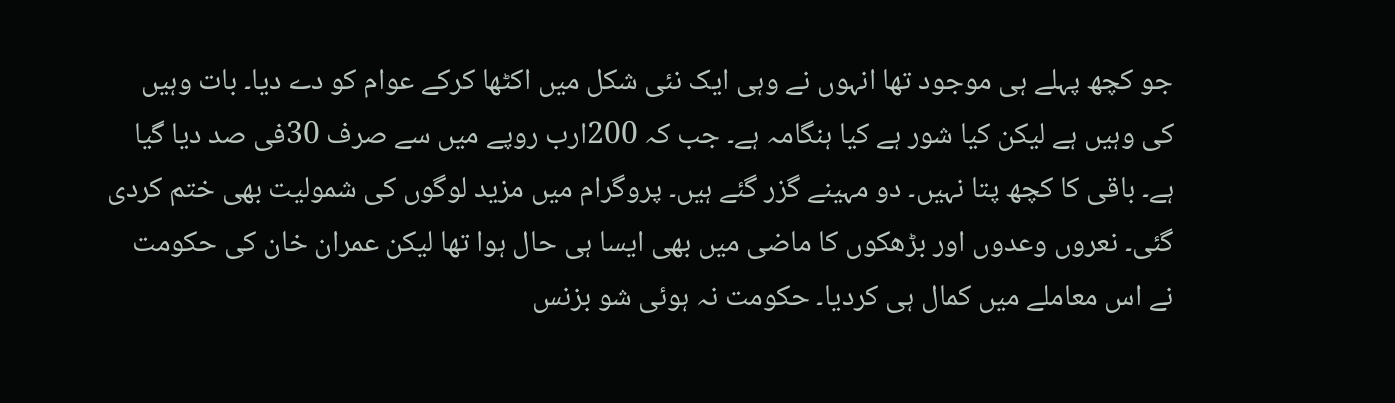جو کچھ پہلے ہی موجود تھا انہوں نے وہی ایک نئی شکل میں اکٹھا کرکے عوام کو دے دیا۔ بات وہیں کی وہیں ہے لیکن کیا شور ہے کیا ہنگامہ ہے۔ جب کہ 200ارب روپے میں سے صرف 30فی صد دیا گیا ہے۔ باقی کا کچھ پتا نہیں۔ دو مہینے گزر گئے ہیں۔ پروگرام میں مزید لوگوں کی شمولیت بھی ختم کردی گئی۔ نعروں وعدوں اور بڑھکوں کا ماضی میں بھی ایسا ہی حال ہوا تھا لیکن عمران خان کی حکومت نے اس معاملے میں کمال ہی کردیا۔ حکومت نہ ہوئی شو بزنس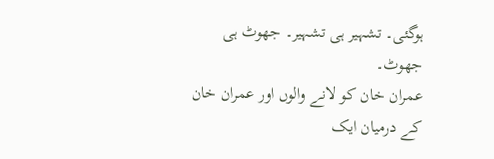ہوگئی۔ تشہیر ہی تشہیر۔ جھوٹ ہی جھوٹ۔
عمران خان کو لانے والوں اور عمران خان کے درمیان ایک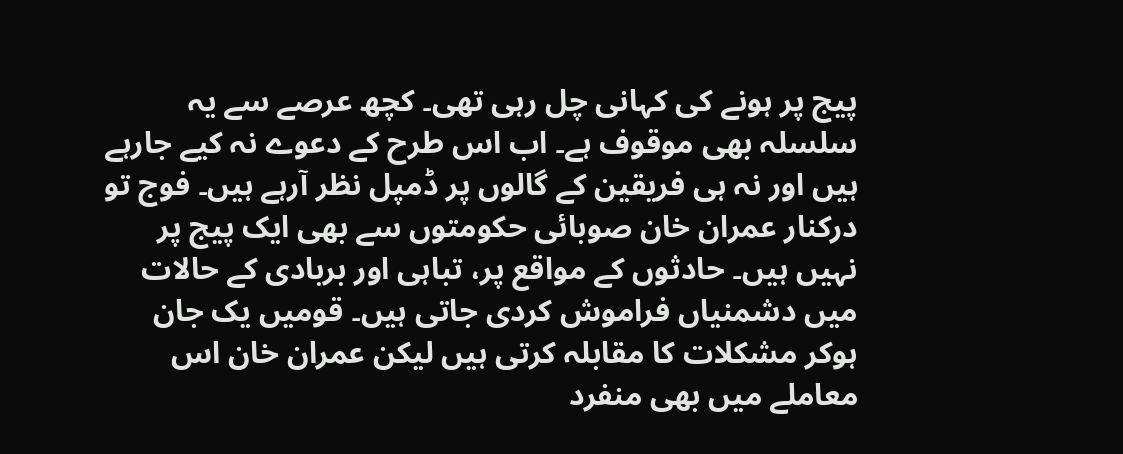پیج پر ہونے کی کہانی چل رہی تھی۔ کچھ عرصے سے یہ سلسلہ بھی موقوف ہے۔ اب اس طرح کے دعوے نہ کیے جارہے ہیں اور نہ ہی فریقین کے گالوں پر ڈمپل نظر آرہے ہیں۔ فوج تو درکنار عمران خان صوبائی حکومتوں سے بھی ایک پیج پر نہیں ہیں۔ حادثوں کے مواقع پر، تباہی اور بربادی کے حالات میں دشمنیاں فراموش کردی جاتی ہیں۔ قومیں یک جان ہوکر مشکلات کا مقابلہ کرتی ہیں لیکن عمران خان اس معاملے میں بھی منفرد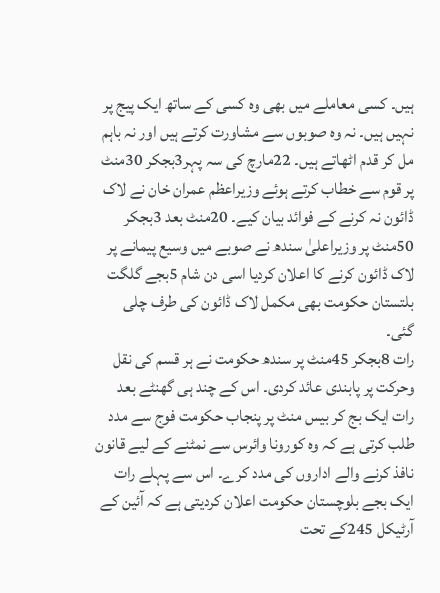ہیں۔ کسی معاملے میں بھی وہ کسی کے ساتھ ایک پیج پر نہیں ہیں۔ نہ وہ صوبوں سے مشاورت کرتے ہیں اور نہ باہم مل کر قدم اٹھاتے ہیں۔ 22مارچ کی سہ پہر3بجکر 30منٹ پر قوم سے خطاب کرتے ہوئے وزیراعظم عمران خان نے لاک ڈائون نہ کرنے کے فوائد بیان کیے۔ 20منٹ بعد 3بجکر 50منٹ پر وزیراعلیٰ سندھ نے صوبے میں وسیع پیمانے پر لاک ڈائون کرنے کا اعلان کردیا اسی دن شام 5بجے گلگت بلتستان حکومت بھی مکمل لاک ڈائون کی طرف چلی گئی۔
رات 8بجکر 45منٹ پر سندھ حکومت نے ہر قسم کی نقل وحرکت پر پابندی عائد کردی۔ اس کے چند ہی گھنٹے بعد رات ایک بج کر بیس منٹ پر پنجاب حکومت فوج سے مدد طلب کرتی ہے کہ وہ کورونا وائرس سے نمٹنے کے لیے قانون نافذ کرنے والے اداروں کی مدد کرے۔ اس سے پہلے رات ایک بجے بلوچستان حکومت اعلان کردیتی ہے کہ آئین کے آرٹیکل 245کے تحت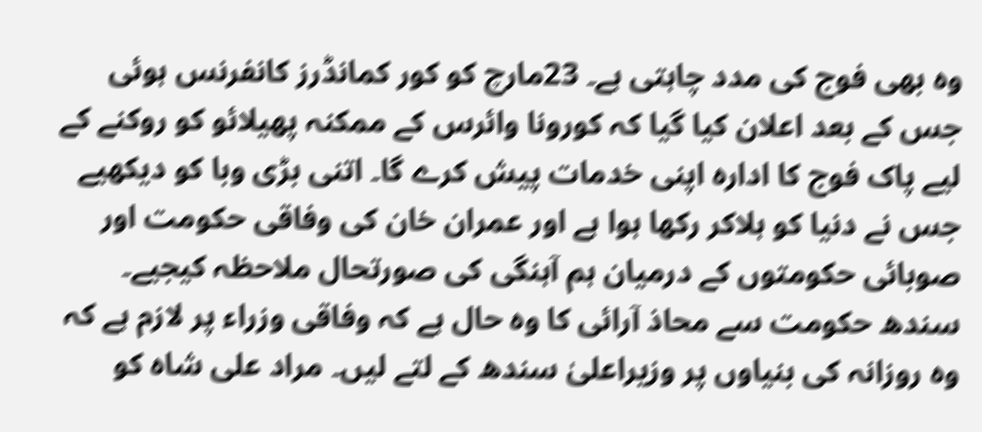وہ بھی فوج کی مدد چاہتی ہے۔ 23مارچ کو کور کمانڈرز کانفرنس ہوئی جس کے بعد اعلان کیا گیا کہ کورونا وائرس کے ممکنہ پھیلائو کو روکنے کے لیے پاک فوج کا ادارہ اپنی خدمات پیش کرے گا۔ اتنی بڑی وبا کو دیکھیے جس نے دنیا کو ہلاکر رکھا ہوا ہے اور عمران خان کی وفاقی حکومت اور صوبائی حکومتوں کے درمیان ہم آہنگی کی صورتحال ملاحظہ کیجیے۔ سندھ حکومت سے محاذ آرائی کا وہ حال ہے کہ وفاقی وزراء پر لازم ہے کہ وہ روزانہ کی بنیاوں پر وزیراعلیٰ سندھ کے لتے لیں۔ مراد علی شاہ کو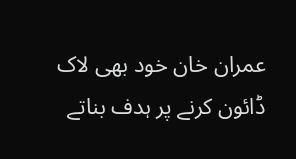عمران خان خود بھی لاک ڈائون کرنے پر ہدف بناتے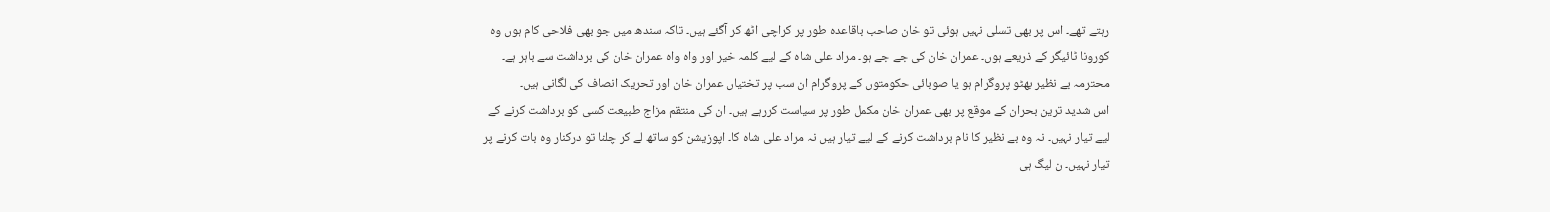رہتے تھے۔ اس پر بھی تسلی نہیں ہوئی تو خان صاحب باقاعدہ طور پر کراچی اٹھ کر آگئے ہیں۔ تاکہ سندھ میں جو بھی فلاحی کام ہوں وہ کورونا ٹائیگر کے ذریعے ہوں۔ عمران خان کی جے جے ہو۔ مراد علی شاہ کے لیے کلمہ خیر اور واہ واہ عمران خان کی برداشت سے باہر ہے۔ محترمہ بے نظیر بھٹو پروگرام ہو یا صوبائی حکومتوں کے پروگرام ان سب پر تختیاں عمران خان اور تحریک انصاف کی لگانی ہیں۔
اس شدید ترین بحران کے موقع پر بھی عمران خان مکمل طور پر سیاست کررہے ہیں۔ ان کی منتقم مزاج طبیعت کسی کو برداشت کرنے کے لیے تیار نہیں۔ نہ وہ بے نظیر کا نام برداشت کرنے کے لیے تیار ہیں نہ مراد علی شاہ کا۔ اپوزیشن کو ساتھ لے کر چلنا تو درکنار وہ بات کرنے پر تیار نہیں۔ ن لیگ ہی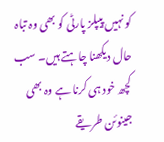کو نہیں پیپلز پارٹی کو بھی وہ تباہ حال دیکھنا چاہتے ہیں۔ سب کچھ خود ہی کرنا ہے وہ بھی جینوئن طریقے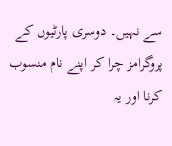سے نہیں۔ دوسری پارٹیوں کے پروگرامز چرا کر اپنے نام منسوب کرنا اور یہ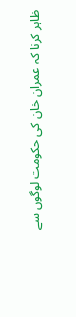ظاہر کرنا کہ عمران خان کی حکومت لوگوں سے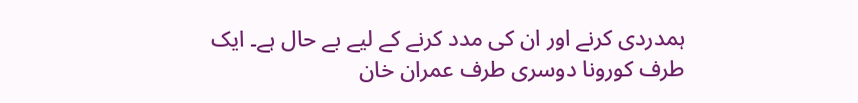ہمدردی کرنے اور ان کی مدد کرنے کے لیے بے حال ہے۔ ایک طرف کورونا دوسری طرف عمران خان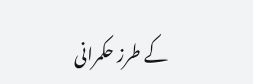کے طرز حکمرانی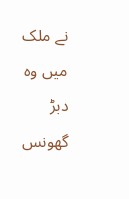نے ملک میں وہ دبڑ گھونس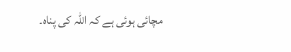مچائی ہوئی ہے کہ اللہ کی پناہ۔